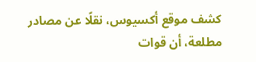كشف موقع أكسيوس، نقلًا عن مصادر مطلعة، أن قوات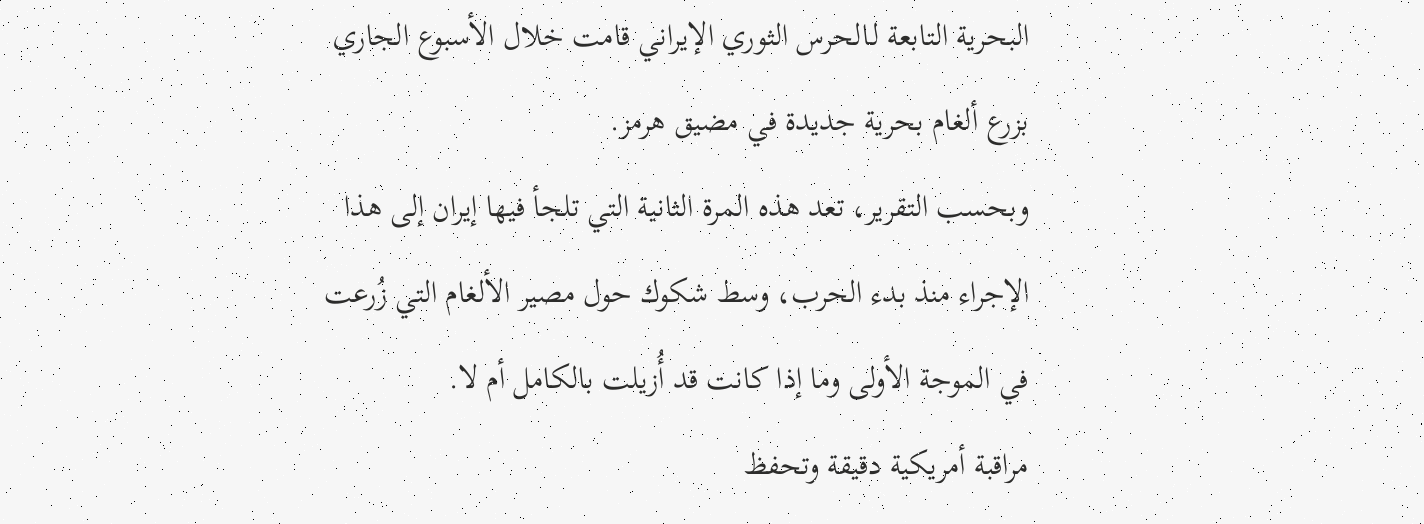البحرية التابعة لـالحرس الثوري الإيراني قامت خلال الأسبوع الجاري بزرع ألغام بحرية جديدة في مضيق هرمز.
وبحسب التقرير، تعد هذه المرة الثانية التي تلجأ فيها إيران إلى هذا الإجراء منذ بدء الحرب، وسط شكوك حول مصير الألغام التي زُرعت في الموجة الأولى وما إذا كانت قد أُزيلت بالكامل أم لا.
مراقبة أمريكية دقيقة وتحفظ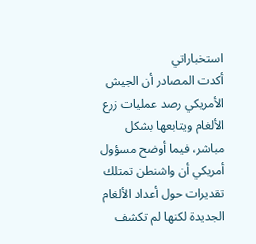استخباراتي
أكدت المصادر أن الجيش الأمريكي رصد عمليات زرع الألغام ويتابعها بشكل مباشر، فيما أوضح مسؤول أمريكي أن واشنطن تمتلك تقديرات حول أعداد الألغام الجديدة لكنها لم تكشف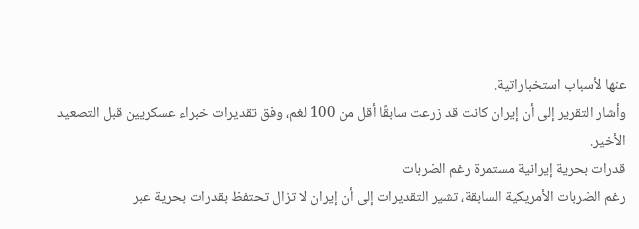عنها لأسباب استخباراتية.
وأشار التقرير إلى أن إيران كانت قد زرعت سابقًا أقل من 100 لغم، وفق تقديرات خبراء عسكريين قبل التصعيد الأخير.
قدرات بحرية إيرانية مستمرة رغم الضربات
رغم الضربات الأمريكية السابقة، تشير التقديرات إلى أن إيران لا تزال تحتفظ بقدرات بحرية عبر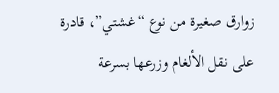زوارق صغيرة من نوع “غشتي”، قادرة على نقل الألغام وزرعها بسرعة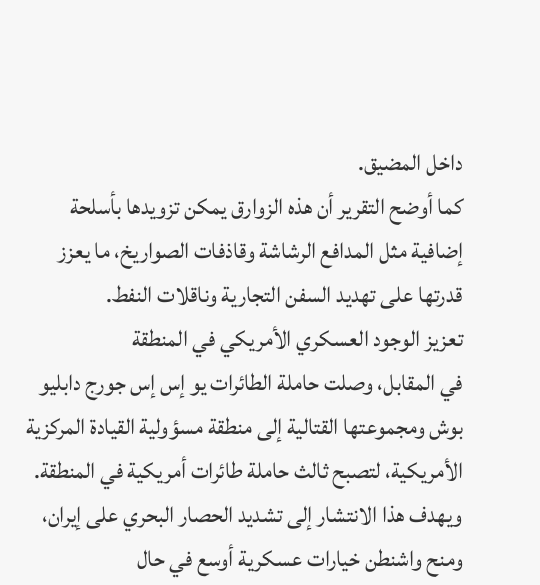داخل المضيق.
كما أوضح التقرير أن هذه الزوارق يمكن تزويدها بأسلحة إضافية مثل المدافع الرشاشة وقاذفات الصواريخ، ما يعزز قدرتها على تهديد السفن التجارية وناقلات النفط.
تعزيز الوجود العسكري الأمريكي في المنطقة
في المقابل، وصلت حاملة الطائرات يو إس إس جورج دابليو بوش ومجموعتها القتالية إلى منطقة مسؤولية القيادة المركزية الأمريكية، لتصبح ثالث حاملة طائرات أمريكية في المنطقة.
ويهدف هذا الانتشار إلى تشديد الحصار البحري على إيران، ومنح واشنطن خيارات عسكرية أوسع في حال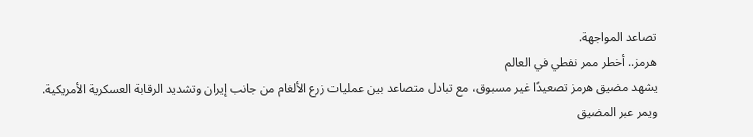تصاعد المواجهة.
هرمز.. أخطر ممر نفطي في العالم
يشهد مضيق هرمز تصعيدًا غير مسبوق، مع تبادل متصاعد بين عمليات زرع الألغام من جانب إيران وتشديد الرقابة العسكرية الأمريكية.
ويمر عبر المضيق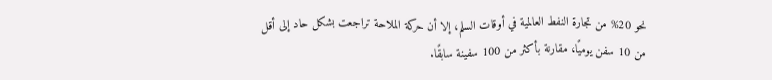نحو 20% من تجارة النفط العالمية في أوقات السلم، إلا أن حركة الملاحة تراجعت بشكل حاد إلى أقل من 10 سفن يوميًا، مقارنة بأكثر من 100 سفينة سابقًا.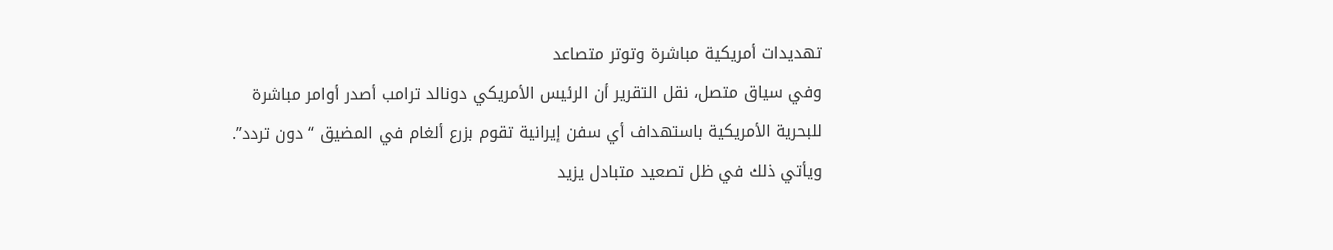تهديدات أمريكية مباشرة وتوتر متصاعد
وفي سياق متصل، نقل التقرير أن الرئيس الأمريكي دونالد ترامب أصدر أوامر مباشرة للبحرية الأمريكية باستهداف أي سفن إيرانية تقوم بزرع ألغام في المضيق “دون تردد”.
ويأتي ذلك في ظل تصعيد متبادل يزيد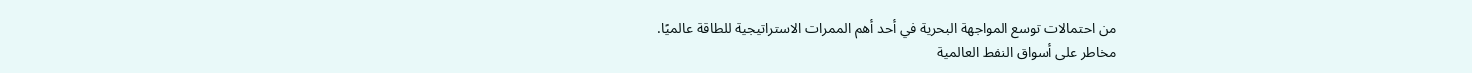من احتمالات توسع المواجهة البحرية في أحد أهم الممرات الاستراتيجية للطاقة عالميًا.
مخاطر على أسواق النفط العالمية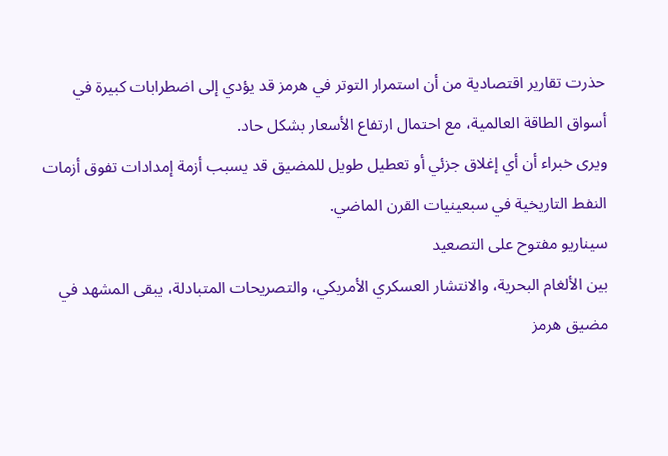حذرت تقارير اقتصادية من أن استمرار التوتر في هرمز قد يؤدي إلى اضطرابات كبيرة في أسواق الطاقة العالمية، مع احتمال ارتفاع الأسعار بشكل حاد.
ويرى خبراء أن أي إغلاق جزئي أو تعطيل طويل للمضيق قد يسبب أزمة إمدادات تفوق أزمات النفط التاريخية في سبعينيات القرن الماضي.
سيناريو مفتوح على التصعيد
بين الألغام البحرية، والانتشار العسكري الأمريكي، والتصريحات المتبادلة، يبقى المشهد في مضيق هرمز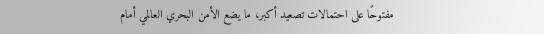مفتوحًا على احتمالات تصعيد أكبر، ما يضع الأمن البحري العالمي أمام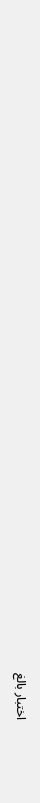اختبار بالغ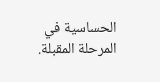الحساسية في المرحلة المقبلة.